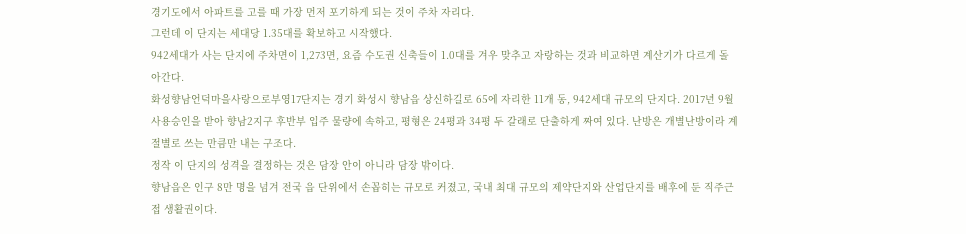경기도에서 아파트를 고를 때 가장 먼저 포기하게 되는 것이 주차 자리다.
그런데 이 단지는 세대당 1.35대를 확보하고 시작했다.
942세대가 사는 단지에 주차면이 1,273면, 요즘 수도권 신축들이 1.0대를 겨우 맞추고 자랑하는 것과 비교하면 계산기가 다르게 돌아간다.
화성향남언덕마을사랑으로부영17단지는 경기 화성시 향남읍 상신하길로 65에 자리한 11개 동, 942세대 규모의 단지다. 2017년 9월 사용승인을 받아 향남2지구 후반부 입주 물량에 속하고, 평형은 24평과 34평 두 갈래로 단출하게 짜여 있다. 난방은 개별난방이라 계절별로 쓰는 만큼만 내는 구조다.
정작 이 단지의 성격을 결정하는 것은 담장 안이 아니라 담장 밖이다.
향남읍은 인구 8만 명을 넘겨 전국 읍 단위에서 손꼽히는 규모로 커졌고, 국내 최대 규모의 제약단지와 산업단지를 배후에 둔 직주근접 생활권이다.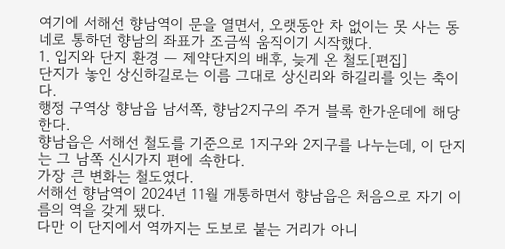여기에 서해선 향남역이 문을 열면서, 오랫동안 차 없이는 못 사는 동네로 통하던 향남의 좌표가 조금씩 움직이기 시작했다.
1. 입지와 단지 환경 — 제약단지의 배후, 늦게 온 철도[편집]
단지가 놓인 상신하길로는 이름 그대로 상신리와 하길리를 잇는 축이다.
행정 구역상 향남읍 남서쪽, 향남2지구의 주거 블록 한가운데에 해당한다.
향남읍은 서해선 철도를 기준으로 1지구와 2지구를 나누는데, 이 단지는 그 남쪽 신시가지 편에 속한다.
가장 큰 변화는 철도였다.
서해선 향남역이 2024년 11월 개통하면서 향남읍은 처음으로 자기 이름의 역을 갖게 됐다.
다만 이 단지에서 역까지는 도보로 붙는 거리가 아니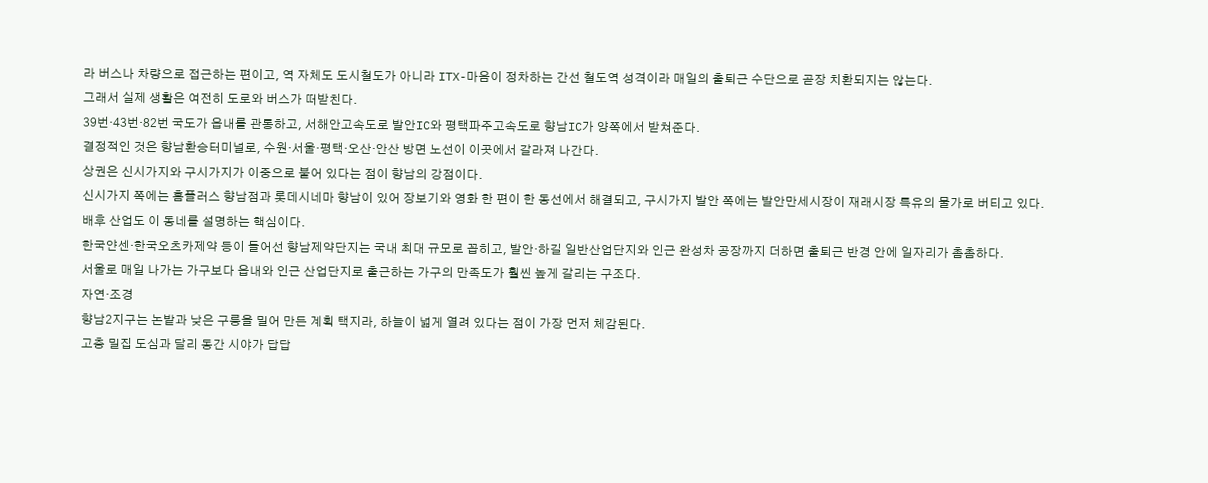라 버스나 차량으로 접근하는 편이고, 역 자체도 도시철도가 아니라 ITX-마음이 정차하는 간선 철도역 성격이라 매일의 출퇴근 수단으로 곧장 치환되지는 않는다.
그래서 실제 생활은 여전히 도로와 버스가 떠받친다.
39번·43번·82번 국도가 읍내를 관통하고, 서해안고속도로 발안IC와 평택파주고속도로 향남IC가 양쪽에서 받쳐준다.
결정적인 것은 향남환승터미널로, 수원·서울·평택·오산·안산 방면 노선이 이곳에서 갈라져 나간다.
상권은 신시가지와 구시가지가 이중으로 붙어 있다는 점이 향남의 강점이다.
신시가지 쪽에는 홈플러스 향남점과 롯데시네마 향남이 있어 장보기와 영화 한 편이 한 동선에서 해결되고, 구시가지 발안 쪽에는 발안만세시장이 재래시장 특유의 물가로 버티고 있다.
배후 산업도 이 동네를 설명하는 핵심이다.
한국얀센·한국오츠카제약 등이 들어선 향남제약단지는 국내 최대 규모로 꼽히고, 발안·하길 일반산업단지와 인근 완성차 공장까지 더하면 출퇴근 반경 안에 일자리가 촘촘하다.
서울로 매일 나가는 가구보다 읍내와 인근 산업단지로 출근하는 가구의 만족도가 훨씬 높게 갈리는 구조다.
자연·조경
향남2지구는 논밭과 낮은 구릉을 밀어 만든 계획 택지라, 하늘이 넓게 열려 있다는 점이 가장 먼저 체감된다.
고층 밀집 도심과 달리 동간 시야가 답답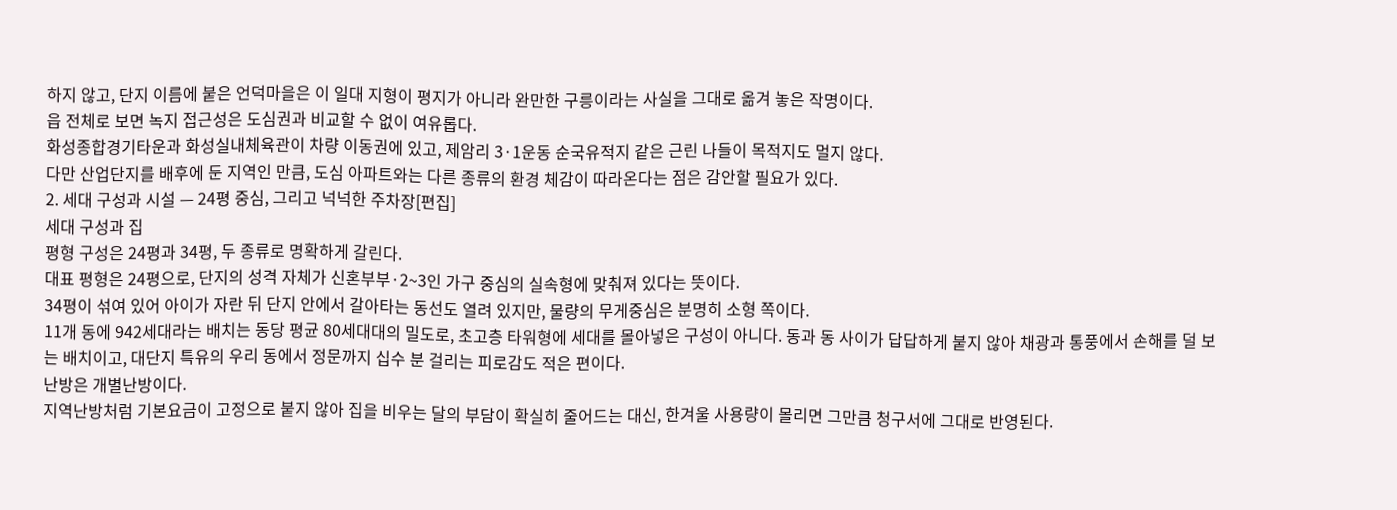하지 않고, 단지 이름에 붙은 언덕마을은 이 일대 지형이 평지가 아니라 완만한 구릉이라는 사실을 그대로 옮겨 놓은 작명이다.
읍 전체로 보면 녹지 접근성은 도심권과 비교할 수 없이 여유롭다.
화성종합경기타운과 화성실내체육관이 차량 이동권에 있고, 제암리 3·1운동 순국유적지 같은 근린 나들이 목적지도 멀지 않다.
다만 산업단지를 배후에 둔 지역인 만큼, 도심 아파트와는 다른 종류의 환경 체감이 따라온다는 점은 감안할 필요가 있다.
2. 세대 구성과 시설 — 24평 중심, 그리고 넉넉한 주차장[편집]
세대 구성과 집
평형 구성은 24평과 34평, 두 종류로 명확하게 갈린다.
대표 평형은 24평으로, 단지의 성격 자체가 신혼부부·2~3인 가구 중심의 실속형에 맞춰져 있다는 뜻이다.
34평이 섞여 있어 아이가 자란 뒤 단지 안에서 갈아타는 동선도 열려 있지만, 물량의 무게중심은 분명히 소형 쪽이다.
11개 동에 942세대라는 배치는 동당 평균 80세대대의 밀도로, 초고층 타워형에 세대를 몰아넣은 구성이 아니다. 동과 동 사이가 답답하게 붙지 않아 채광과 통풍에서 손해를 덜 보는 배치이고, 대단지 특유의 우리 동에서 정문까지 십수 분 걸리는 피로감도 적은 편이다.
난방은 개별난방이다.
지역난방처럼 기본요금이 고정으로 붙지 않아 집을 비우는 달의 부담이 확실히 줄어드는 대신, 한겨울 사용량이 몰리면 그만큼 청구서에 그대로 반영된다.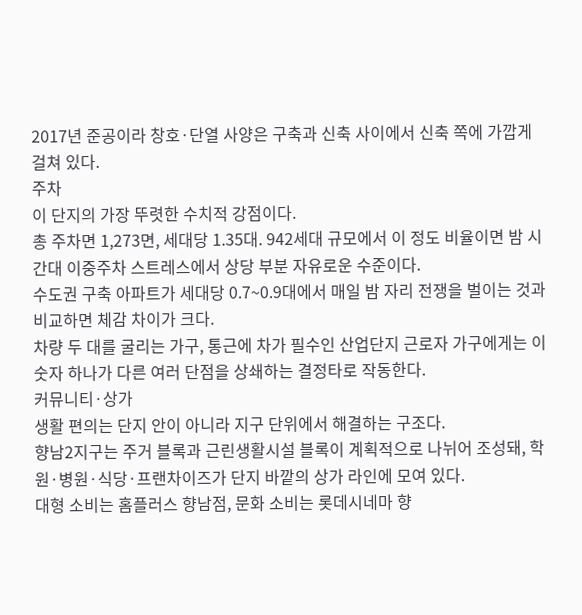2017년 준공이라 창호·단열 사양은 구축과 신축 사이에서 신축 쪽에 가깝게 걸쳐 있다.
주차
이 단지의 가장 뚜렷한 수치적 강점이다.
총 주차면 1,273면, 세대당 1.35대. 942세대 규모에서 이 정도 비율이면 밤 시간대 이중주차 스트레스에서 상당 부분 자유로운 수준이다.
수도권 구축 아파트가 세대당 0.7~0.9대에서 매일 밤 자리 전쟁을 벌이는 것과 비교하면 체감 차이가 크다.
차량 두 대를 굴리는 가구, 통근에 차가 필수인 산업단지 근로자 가구에게는 이 숫자 하나가 다른 여러 단점을 상쇄하는 결정타로 작동한다.
커뮤니티·상가
생활 편의는 단지 안이 아니라 지구 단위에서 해결하는 구조다.
향남2지구는 주거 블록과 근린생활시설 블록이 계획적으로 나뉘어 조성돼, 학원·병원·식당·프랜차이즈가 단지 바깥의 상가 라인에 모여 있다.
대형 소비는 홈플러스 향남점, 문화 소비는 롯데시네마 향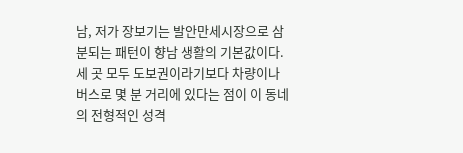남, 저가 장보기는 발안만세시장으로 삼분되는 패턴이 향남 생활의 기본값이다.
세 곳 모두 도보권이라기보다 차량이나 버스로 몇 분 거리에 있다는 점이 이 동네의 전형적인 성격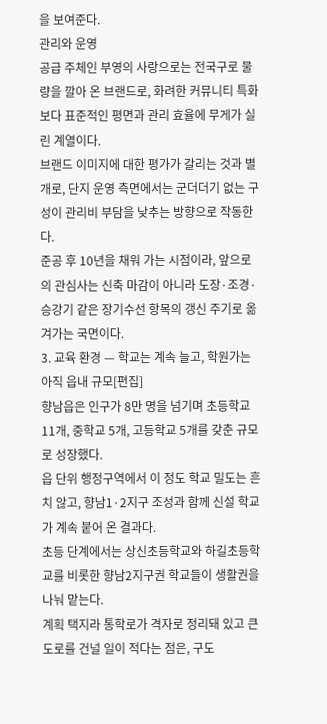을 보여준다.
관리와 운영
공급 주체인 부영의 사랑으로는 전국구로 물량을 깔아 온 브랜드로, 화려한 커뮤니티 특화보다 표준적인 평면과 관리 효율에 무게가 실린 계열이다.
브랜드 이미지에 대한 평가가 갈리는 것과 별개로, 단지 운영 측면에서는 군더더기 없는 구성이 관리비 부담을 낮추는 방향으로 작동한다.
준공 후 10년을 채워 가는 시점이라, 앞으로의 관심사는 신축 마감이 아니라 도장·조경·승강기 같은 장기수선 항목의 갱신 주기로 옮겨가는 국면이다.
3. 교육 환경 — 학교는 계속 늘고, 학원가는 아직 읍내 규모[편집]
향남읍은 인구가 8만 명을 넘기며 초등학교 11개, 중학교 5개, 고등학교 5개를 갖춘 규모로 성장했다.
읍 단위 행정구역에서 이 정도 학교 밀도는 흔치 않고, 향남1·2지구 조성과 함께 신설 학교가 계속 붙어 온 결과다.
초등 단계에서는 상신초등학교와 하길초등학교를 비롯한 향남2지구권 학교들이 생활권을 나눠 맡는다.
계획 택지라 통학로가 격자로 정리돼 있고 큰 도로를 건널 일이 적다는 점은, 구도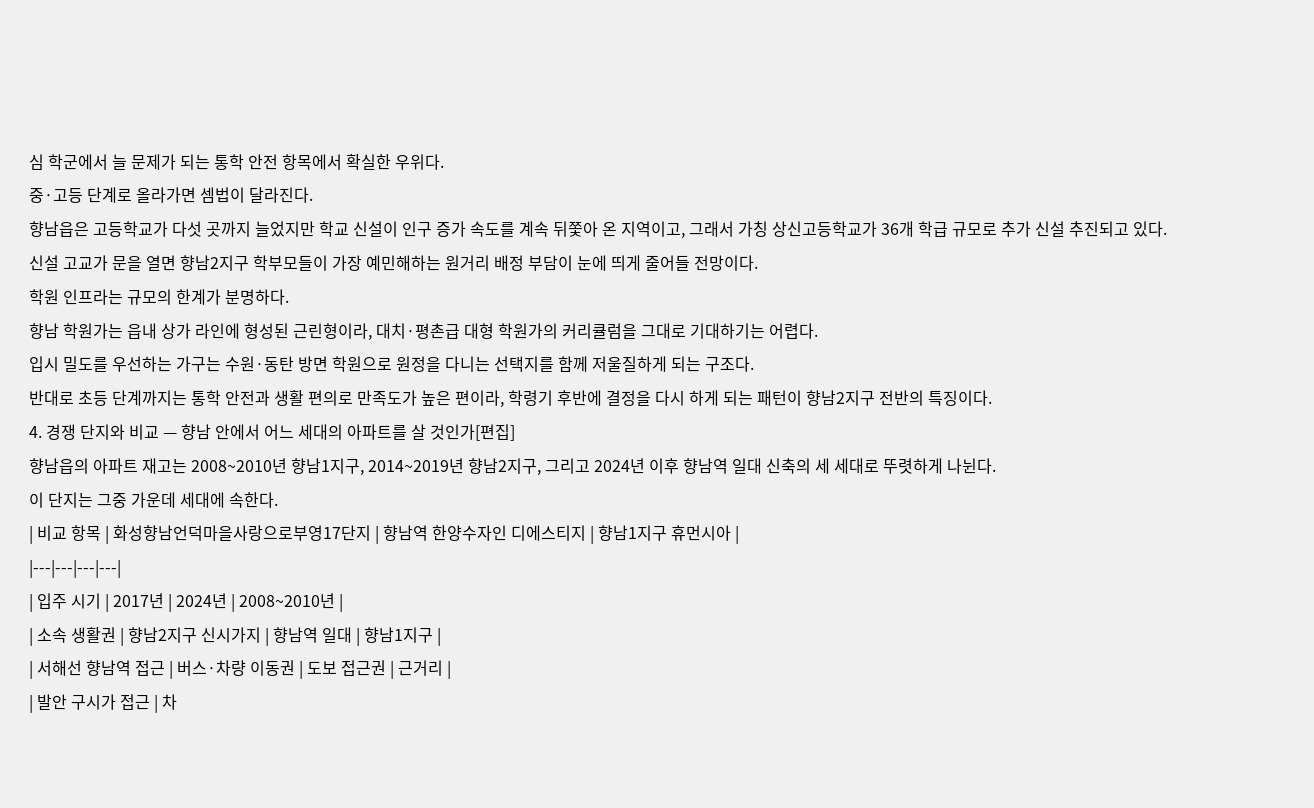심 학군에서 늘 문제가 되는 통학 안전 항목에서 확실한 우위다.
중·고등 단계로 올라가면 셈법이 달라진다.
향남읍은 고등학교가 다섯 곳까지 늘었지만 학교 신설이 인구 증가 속도를 계속 뒤쫓아 온 지역이고, 그래서 가칭 상신고등학교가 36개 학급 규모로 추가 신설 추진되고 있다.
신설 고교가 문을 열면 향남2지구 학부모들이 가장 예민해하는 원거리 배정 부담이 눈에 띄게 줄어들 전망이다.
학원 인프라는 규모의 한계가 분명하다.
향남 학원가는 읍내 상가 라인에 형성된 근린형이라, 대치·평촌급 대형 학원가의 커리큘럼을 그대로 기대하기는 어렵다.
입시 밀도를 우선하는 가구는 수원·동탄 방면 학원으로 원정을 다니는 선택지를 함께 저울질하게 되는 구조다.
반대로 초등 단계까지는 통학 안전과 생활 편의로 만족도가 높은 편이라, 학령기 후반에 결정을 다시 하게 되는 패턴이 향남2지구 전반의 특징이다.
4. 경쟁 단지와 비교 — 향남 안에서 어느 세대의 아파트를 살 것인가[편집]
향남읍의 아파트 재고는 2008~2010년 향남1지구, 2014~2019년 향남2지구, 그리고 2024년 이후 향남역 일대 신축의 세 세대로 뚜렷하게 나뉜다.
이 단지는 그중 가운데 세대에 속한다.
| 비교 항목 | 화성향남언덕마을사랑으로부영17단지 | 향남역 한양수자인 디에스티지 | 향남1지구 휴먼시아 |
|---|---|---|---|
| 입주 시기 | 2017년 | 2024년 | 2008~2010년 |
| 소속 생활권 | 향남2지구 신시가지 | 향남역 일대 | 향남1지구 |
| 서해선 향남역 접근 | 버스·차량 이동권 | 도보 접근권 | 근거리 |
| 발안 구시가 접근 | 차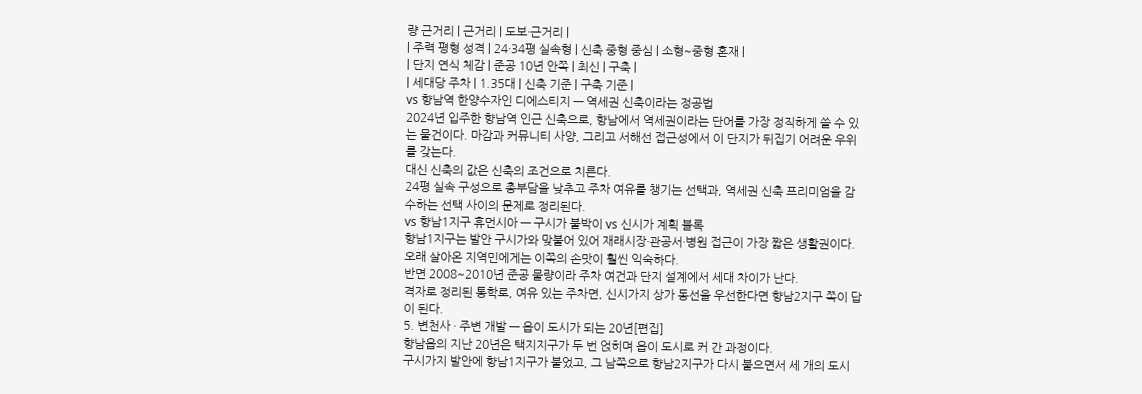량 근거리 | 근거리 | 도보·근거리 |
| 주력 평형 성격 | 24·34평 실속형 | 신축 중형 중심 | 소형~중형 혼재 |
| 단지 연식 체감 | 준공 10년 안쪽 | 최신 | 구축 |
| 세대당 주차 | 1.35대 | 신축 기준 | 구축 기준 |
vs 향남역 한양수자인 디에스티지 — 역세권 신축이라는 정공법
2024년 입주한 향남역 인근 신축으로, 향남에서 역세권이라는 단어를 가장 정직하게 쓸 수 있는 물건이다. 마감과 커뮤니티 사양, 그리고 서해선 접근성에서 이 단지가 뒤집기 어려운 우위를 갖는다.
대신 신축의 값은 신축의 조건으로 치른다.
24평 실속 구성으로 총부담을 낮추고 주차 여유를 챙기는 선택과, 역세권 신축 프리미엄을 감수하는 선택 사이의 문제로 정리된다.
vs 향남1지구 휴먼시아 — 구시가 붙박이 vs 신시가 계획 블록
향남1지구는 발안 구시가와 맞붙어 있어 재래시장·관공서·병원 접근이 가장 짧은 생활권이다. 오래 살아온 지역민에게는 이쪽의 손맛이 훨씬 익숙하다.
반면 2008~2010년 준공 물량이라 주차 여건과 단지 설계에서 세대 차이가 난다.
격자로 정리된 통학로, 여유 있는 주차면, 신시가지 상가 동선을 우선한다면 향남2지구 쪽이 답이 된다.
5. 변천사 · 주변 개발 — 읍이 도시가 되는 20년[편집]
향남읍의 지난 20년은 택지지구가 두 번 얹히며 읍이 도시로 커 간 과정이다.
구시가지 발안에 향남1지구가 붙었고, 그 남쪽으로 향남2지구가 다시 붙으면서 세 개의 도시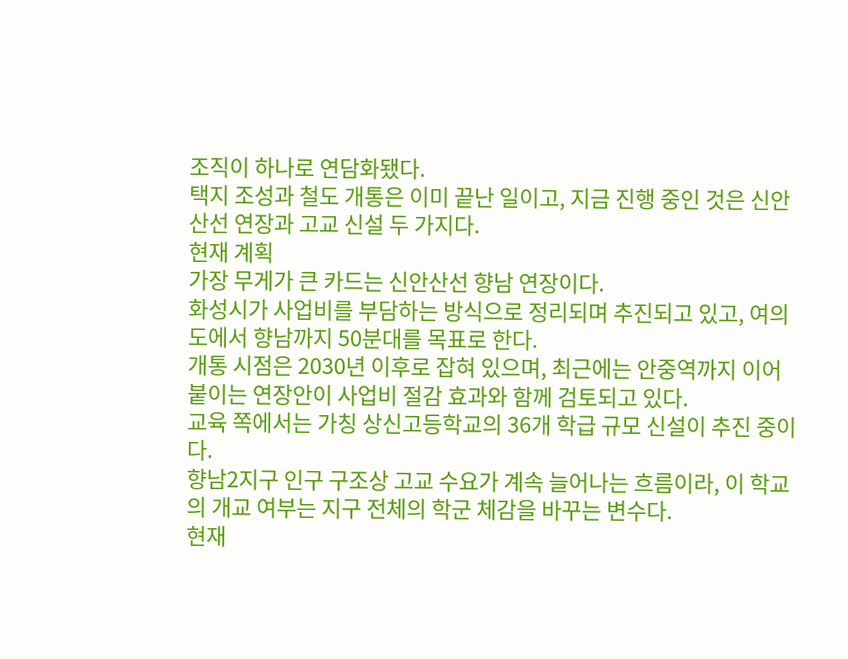조직이 하나로 연담화됐다.
택지 조성과 철도 개통은 이미 끝난 일이고, 지금 진행 중인 것은 신안산선 연장과 고교 신설 두 가지다.
현재 계획
가장 무게가 큰 카드는 신안산선 향남 연장이다.
화성시가 사업비를 부담하는 방식으로 정리되며 추진되고 있고, 여의도에서 향남까지 50분대를 목표로 한다.
개통 시점은 2030년 이후로 잡혀 있으며, 최근에는 안중역까지 이어 붙이는 연장안이 사업비 절감 효과와 함께 검토되고 있다.
교육 쪽에서는 가칭 상신고등학교의 36개 학급 규모 신설이 추진 중이다.
향남2지구 인구 구조상 고교 수요가 계속 늘어나는 흐름이라, 이 학교의 개교 여부는 지구 전체의 학군 체감을 바꾸는 변수다.
현재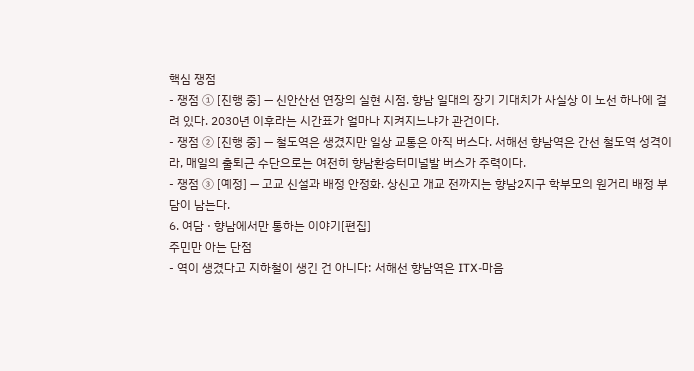핵심 쟁점
- 쟁점 ① [진행 중] — 신안산선 연장의 실현 시점. 향남 일대의 장기 기대치가 사실상 이 노선 하나에 걸려 있다. 2030년 이후라는 시간표가 얼마나 지켜지느냐가 관건이다.
- 쟁점 ② [진행 중] — 철도역은 생겼지만 일상 교통은 아직 버스다. 서해선 향남역은 간선 철도역 성격이라, 매일의 출퇴근 수단으로는 여전히 향남환승터미널발 버스가 주력이다.
- 쟁점 ③ [예정] — 고교 신설과 배정 안정화. 상신고 개교 전까지는 향남2지구 학부모의 원거리 배정 부담이 남는다.
6. 여담 · 향남에서만 통하는 이야기[편집]
주민만 아는 단점
- 역이 생겼다고 지하철이 생긴 건 아니다: 서해선 향남역은 ITX-마음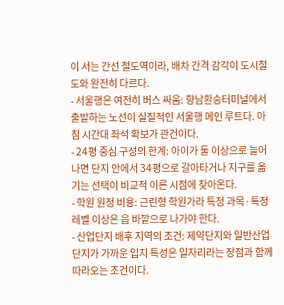이 서는 간선 철도역이라, 배차 간격 감각이 도시철도와 완전히 다르다.
- 서울행은 여전히 버스 싸움: 향남환승터미널에서 출발하는 노선이 실질적인 서울행 메인 루트다. 아침 시간대 좌석 확보가 관건이다.
- 24평 중심 구성의 한계: 아이가 둘 이상으로 늘어나면 단지 안에서 34평으로 갈아타거나 지구를 옮기는 선택이 비교적 이른 시점에 찾아온다.
- 학원 원정 비용: 근린형 학원가라 특정 과목·특정 레벨 이상은 읍 바깥으로 나가야 한다.
- 산업단지 배후 지역의 조건: 제약단지와 일반산업단지가 가까운 입지 특성은 일자리라는 장점과 함께 따라오는 조건이다.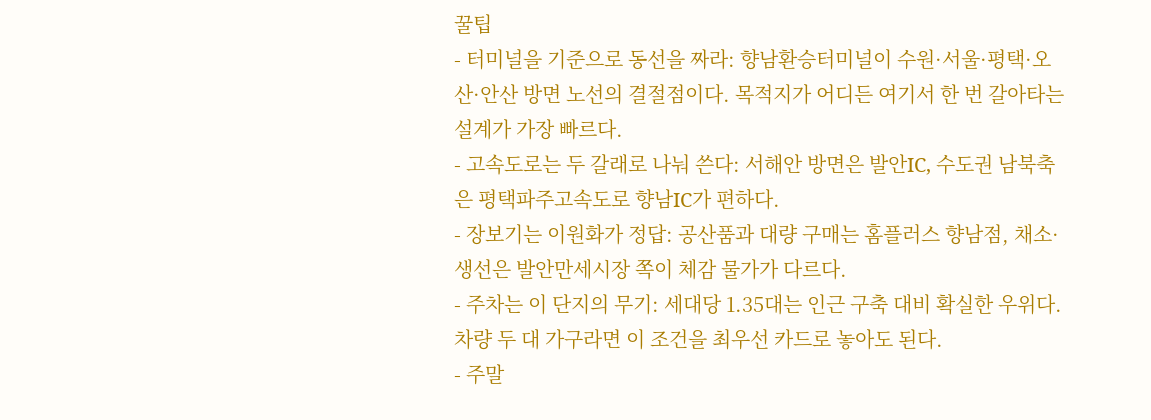꿀팁
- 터미널을 기준으로 동선을 짜라: 향남환승터미널이 수원·서울·평택·오산·안산 방면 노선의 결절점이다. 목적지가 어디든 여기서 한 번 갈아타는 설계가 가장 빠르다.
- 고속도로는 두 갈래로 나눠 쓴다: 서해안 방면은 발안IC, 수도권 남북축은 평택파주고속도로 향남IC가 편하다.
- 장보기는 이원화가 정답: 공산품과 대량 구매는 홈플러스 향남점, 채소·생선은 발안만세시장 쪽이 체감 물가가 다르다.
- 주차는 이 단지의 무기: 세대당 1.35대는 인근 구축 대비 확실한 우위다. 차량 두 대 가구라면 이 조건을 최우선 카드로 놓아도 된다.
- 주말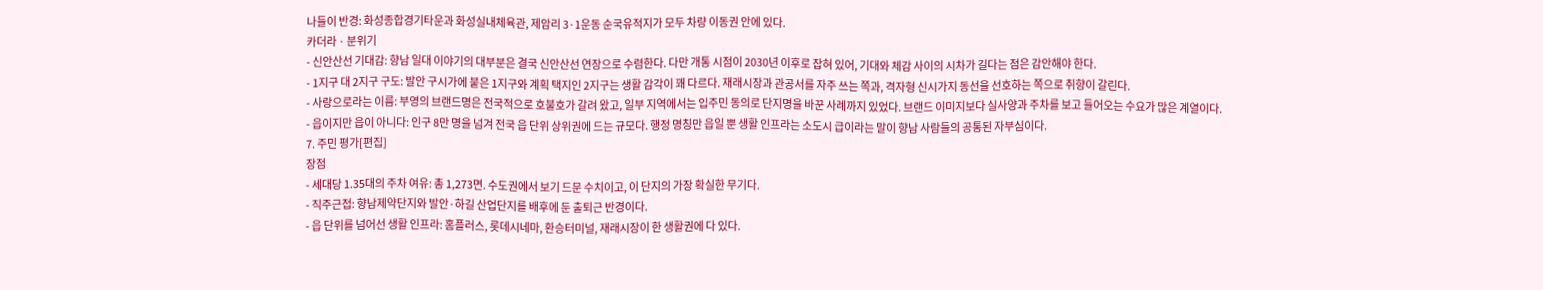나들이 반경: 화성종합경기타운과 화성실내체육관, 제암리 3·1운동 순국유적지가 모두 차량 이동권 안에 있다.
카더라 · 분위기
- 신안산선 기대감: 향남 일대 이야기의 대부분은 결국 신안산선 연장으로 수렴한다. 다만 개통 시점이 2030년 이후로 잡혀 있어, 기대와 체감 사이의 시차가 길다는 점은 감안해야 한다.
- 1지구 대 2지구 구도: 발안 구시가에 붙은 1지구와 계획 택지인 2지구는 생활 감각이 꽤 다르다. 재래시장과 관공서를 자주 쓰는 쪽과, 격자형 신시가지 동선을 선호하는 쪽으로 취향이 갈린다.
- 사랑으로라는 이름: 부영의 브랜드명은 전국적으로 호불호가 갈려 왔고, 일부 지역에서는 입주민 동의로 단지명을 바꾼 사례까지 있었다. 브랜드 이미지보다 실사양과 주차를 보고 들어오는 수요가 많은 계열이다.
- 읍이지만 읍이 아니다: 인구 8만 명을 넘겨 전국 읍 단위 상위권에 드는 규모다. 행정 명칭만 읍일 뿐 생활 인프라는 소도시 급이라는 말이 향남 사람들의 공통된 자부심이다.
7. 주민 평가[편집]
장점
- 세대당 1.35대의 주차 여유: 총 1,273면. 수도권에서 보기 드문 수치이고, 이 단지의 가장 확실한 무기다.
- 직주근접: 향남제약단지와 발안·하길 산업단지를 배후에 둔 출퇴근 반경이다.
- 읍 단위를 넘어선 생활 인프라: 홈플러스, 롯데시네마, 환승터미널, 재래시장이 한 생활권에 다 있다.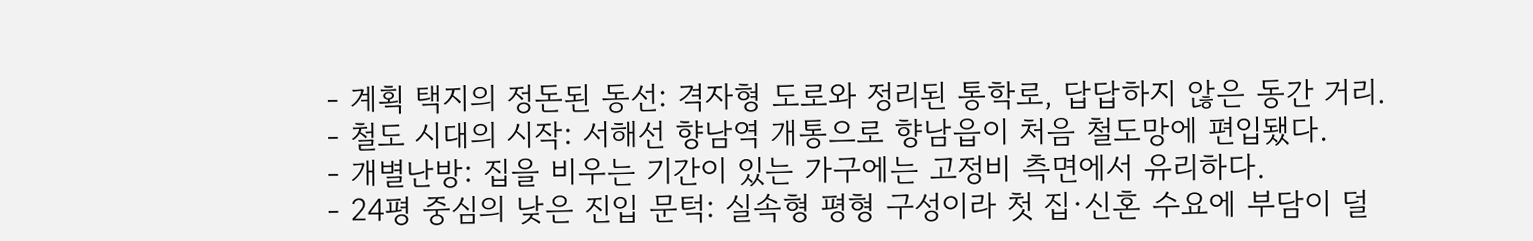- 계획 택지의 정돈된 동선: 격자형 도로와 정리된 통학로, 답답하지 않은 동간 거리.
- 철도 시대의 시작: 서해선 향남역 개통으로 향남읍이 처음 철도망에 편입됐다.
- 개별난방: 집을 비우는 기간이 있는 가구에는 고정비 측면에서 유리하다.
- 24평 중심의 낮은 진입 문턱: 실속형 평형 구성이라 첫 집·신혼 수요에 부담이 덜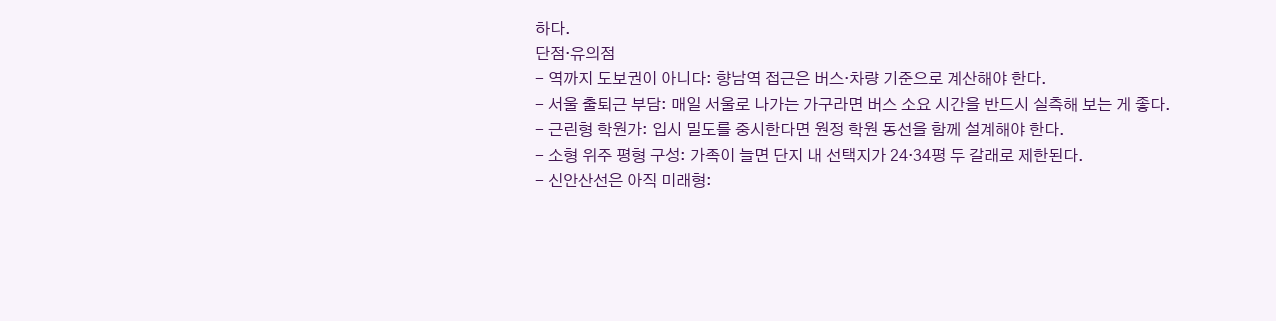하다.
단점·유의점
- 역까지 도보권이 아니다: 향남역 접근은 버스·차량 기준으로 계산해야 한다.
- 서울 출퇴근 부담: 매일 서울로 나가는 가구라면 버스 소요 시간을 반드시 실측해 보는 게 좋다.
- 근린형 학원가: 입시 밀도를 중시한다면 원정 학원 동선을 함께 설계해야 한다.
- 소형 위주 평형 구성: 가족이 늘면 단지 내 선택지가 24·34평 두 갈래로 제한된다.
- 신안산선은 아직 미래형: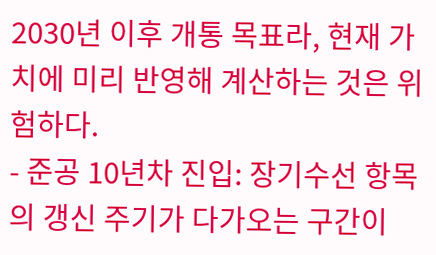2030년 이후 개통 목표라, 현재 가치에 미리 반영해 계산하는 것은 위험하다.
- 준공 10년차 진입: 장기수선 항목의 갱신 주기가 다가오는 구간이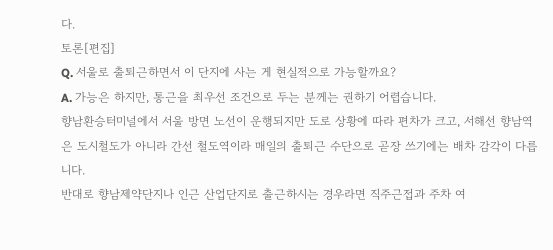다.
토론[편집]
Q. 서울로 출퇴근하면서 이 단지에 사는 게 현실적으로 가능할까요?
A. 가능은 하지만, 통근을 최우선 조건으로 두는 분께는 권하기 어렵습니다.
향남환승터미널에서 서울 방면 노선이 운행되지만 도로 상황에 따라 편차가 크고, 서해선 향남역은 도시철도가 아니라 간선 철도역이라 매일의 출퇴근 수단으로 곧장 쓰기에는 배차 감각이 다릅니다.
반대로 향남제약단지나 인근 산업단지로 출근하시는 경우라면 직주근접과 주차 여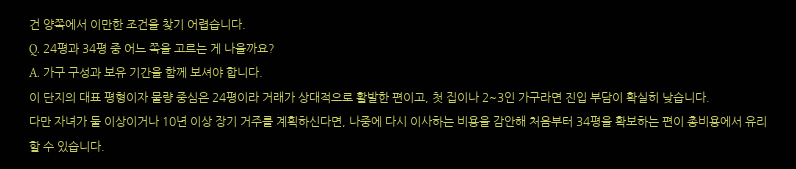건 양쪽에서 이만한 조건을 찾기 어렵습니다.
Q. 24평과 34평 중 어느 쪽을 고르는 게 나을까요?
A. 가구 구성과 보유 기간을 함께 보셔야 합니다.
이 단지의 대표 평형이자 물량 중심은 24평이라 거래가 상대적으로 활발한 편이고, 첫 집이나 2~3인 가구라면 진입 부담이 확실히 낮습니다.
다만 자녀가 둘 이상이거나 10년 이상 장기 거주를 계획하신다면, 나중에 다시 이사하는 비용을 감안해 처음부터 34평을 확보하는 편이 총비용에서 유리할 수 있습니다.